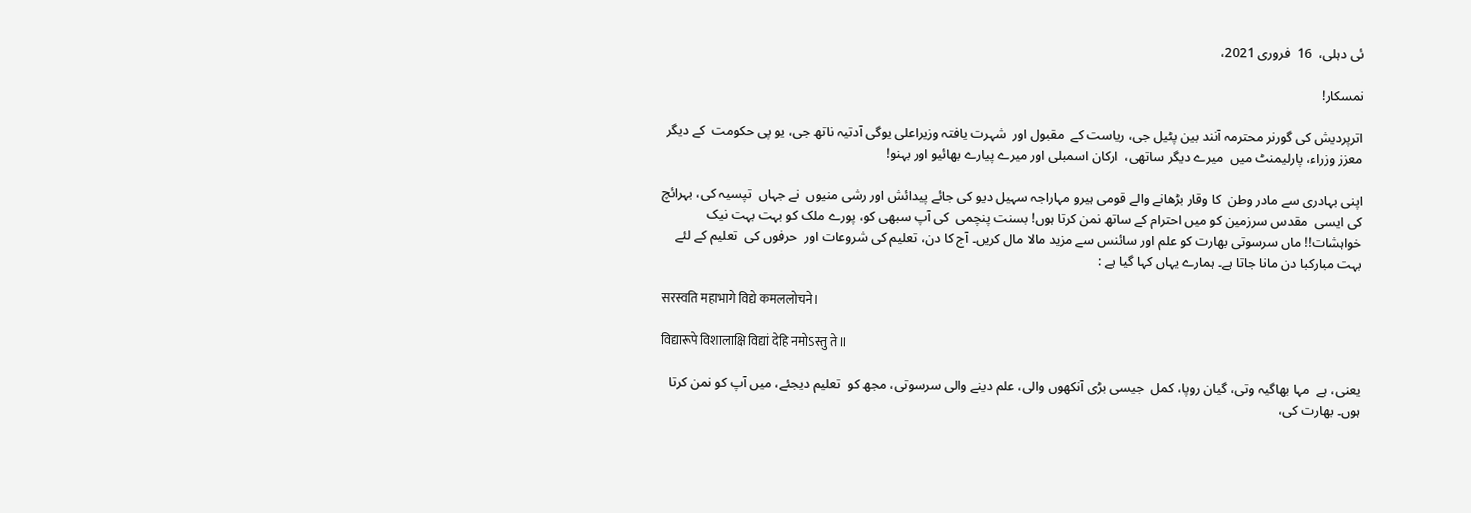ئی دہلی،  16  فروری 2021،

نمسکار!

اترپردیش کی گورنر محترمہ آنند بین پٹیل جی، ریاست کے  مقبول اور  شہرت یافتہ وزیراعلی یوگی آدتیہ ناتھ جی، یو پی حکومت  کے دیگر  معزز وزراء، پارلیمنٹ میں  میرے دیگر ساتھی،  ارکان اسمبلی اور میرے پیارے بھائیو اور بہنو!

اپنی بہادری سے مادر وطن  کا وقار بڑھانے والے قومی ہیرو مہاراجہ سہیل دیو کی جائے پیدائش اور رشی منیوں  نے جہاں  تپسیہ کی، بہرائچ کی ایسی  مقدس سرزمین کو میں احترام کے ساتھ نمن کرتا ہوں! بسنت پنچمی  کی آپ سبھی کو، پورے ملک کو بہت بہت نیک خواہشات!! ماں سرسوتی بھارت کو علم اور سائنس سے مزید مالا مال کریں۔ آج کا دن، تعلیم کی شروعات اور  حرفوں کی  تعلیم کے لئے بہت مبارکبا دن مانا جاتا ہے۔ ہمارے یہاں کہا گیا ہے :

सरस्वति महाभागे विद्ये कमललोचने।

विद्यारूपे विशालाक्षि विद्यां देहि नमोऽस्तु ते॥

یعنی، ہے  مہا بھاگیہ وتی، گیان روپا، کمل  جیسی بڑی آنکھوں والی، علم دینے والی سرسوتی، مجھ کو  تعلیم دیجئے، میں آپ کو نمن کرتا ہوں۔ بھارت کی،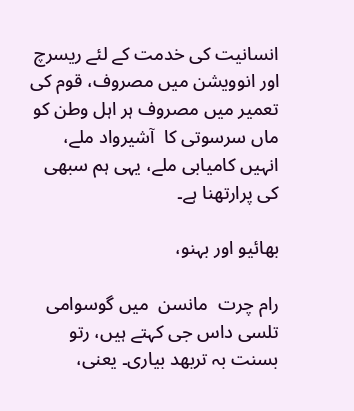انسانیت کی خدمت کے لئے ریسرچ اور انوویشن میں مصروف، قوم کی تعمیر میں مصروف ہر اہل وطن کو ماں سرسوتی کا  آشیرواد ملے، انہیں کامیابی ملے، یہی ہم سبھی کی پرارتھنا ہے۔

بھائیو اور بہنو،

رام چرت  مانسن  میں گوسوامی تلسی داس جی کہتے ہیں، رتو بسنت بہ تربھد بیاری۔ یعنی،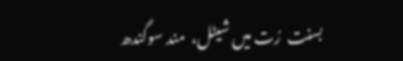بسنت  رُت میں شیٹل،  مند سوگندھ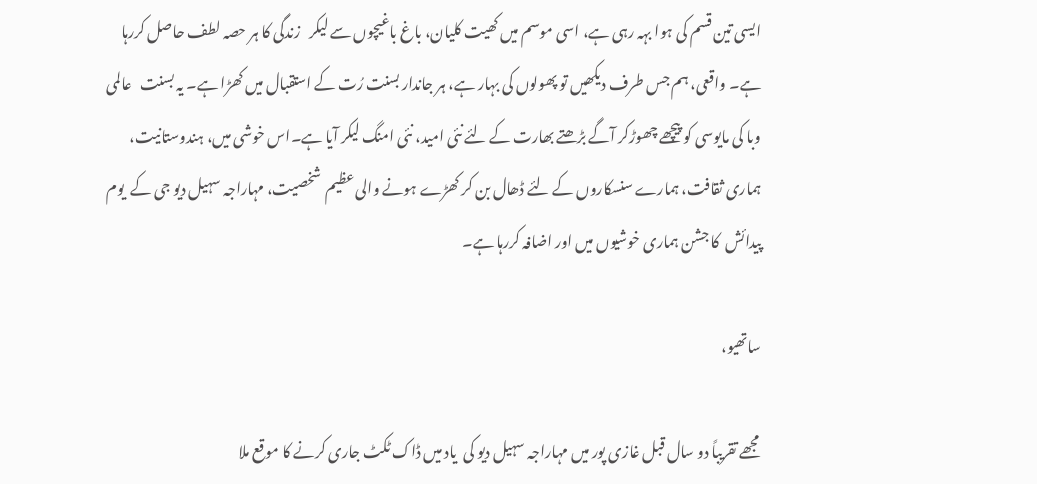ایسی تین قسم کی ہوا بہہ رہی ہے، اسی موسم میں کھیت کلیان، باغ باغیچوں سے لیکر   زندگی کا ہر حصہ لطف حاصل کررہا ہے۔ واقعی، ہم جس طرف دیکھیں تو پھولوں کی بہار ہے، ہر جاندار بسنت رُت کے استقبال میں کھڑا ہے۔ یہ بسنت   عالمی وبا کی مایوسی کو پیچھے چھوڑکر آگے بڑھتے بھارت کے لئے نئی امید، نئی امنگ لیکر آیا ہے۔اس خوشی میں، ہندوستانیت، ہماری ثقافت، ہمارے سنسکاروں کے لئے ڈھال بن کر کھڑے ہونے والی عظیم  شخصیت، مہاراجہ سہیل دیو جی کے  یوم پیدائش  کا جشن ہماری خوشیوں میں اور اضافہ کررہا ہے۔

ساتھیو،

مجھے تقریباً دو سال قبل غازی پور میں مہاراجہ سہیل دیو کی  یاد میں ڈاک ٹکٹ جاری کرنے کا موقع ملا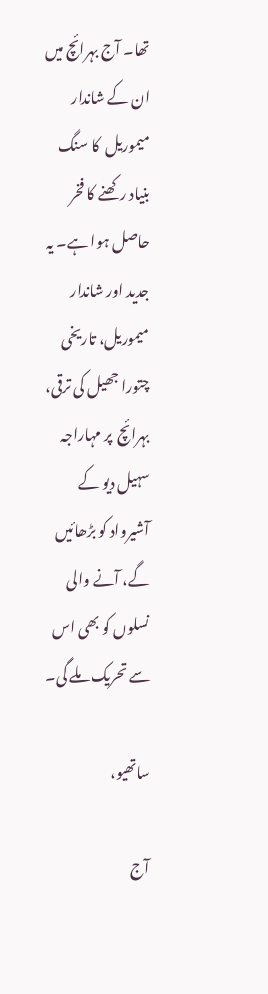تھا۔ آج بہرائچ میں ان کے شاندار میموریل  کا سنگ بنیاد رکھنے کا فخر حاصل ہوا ہے۔ یہ جدید اور شاندار میموریل، تاریخی چتورا جھیل کی ترقی، بہرائچ  پر مہاراجہ سہیل دیو کے آشیرواد کو بڑھائیں گے، آنے والی نسلوں کو بھی اس سے تحریک ملے گی۔

ساتھیو،

آج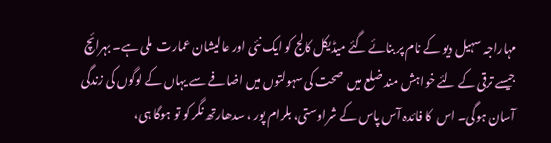مہاراجہ سہیل دیو کے نام پر بنائے گئے میڈیکل کالج کو ایک نئی اور عالیشان عمارت  ملی ہے۔ بہرائچ جیسے ترقی کے لئے خواہش مند ضلع میں  صحت کی سہولتوں میں اضافے سے یہاں کے لوگوں کی زندگی آسان ہوگی۔ اس  کا فائدہ آس پاس کے شراوستی، بلرام پور ، سدھارتھ نگر کو تو ہوگا ہی،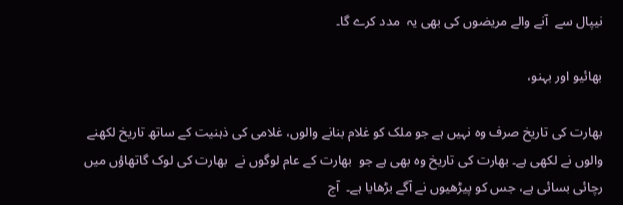نیپال سے  آنے والے مریضوں کی بھی یہ  مدد کرے گا۔

بھائیو اور بہنو،

بھارت کی تاریخ صرف وہ نہیں ہے جو ملک کو غلام بنانے والوں، غلامی کی ذہنیت کے ساتھ تاریخ لکھنے والوں نے لکھی ہے۔ بھارت کی تاریخ وہ بھی ہے جو  بھارت کے عام لوگوں نے  بھارت کی لوک گاتھاؤں میں  رچائی بسائی ہے، جس کو پیڑھیوں نے آگے بڑھایا ہے۔  آج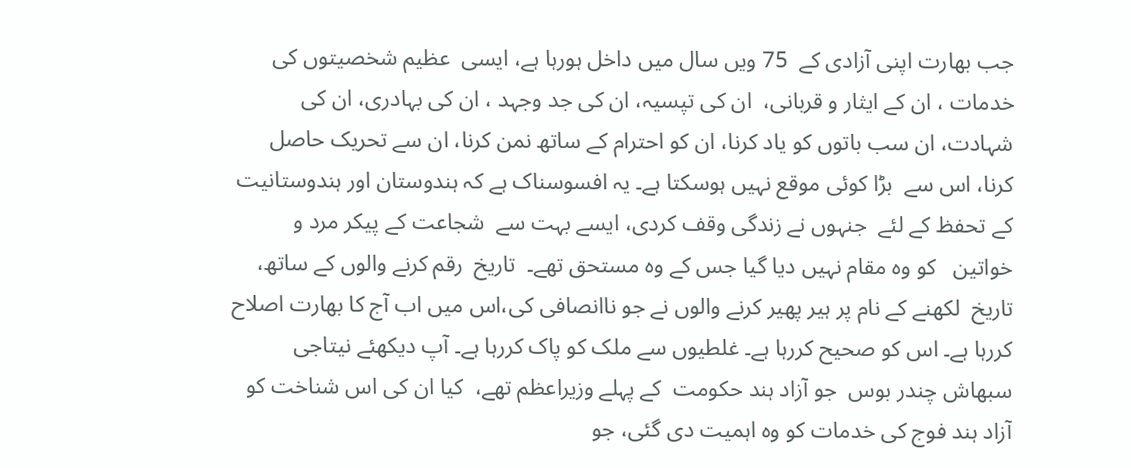جب بھارت اپنی آزادی کے  75 ویں سال میں داخل ہورہا ہے، ایسی  عظیم شخصیتوں کی خدمات ، ان کے ایثار و قربانی،  ان کی تپسیہ، ان کی جد وجہد ، ان کی بہادری، ان کی شہادت، ان سب باتوں کو یاد کرنا، ان کو احترام کے ساتھ نمن کرنا، ان سے تحریک حاصل کرنا، اس سے  بڑا کوئی موقع نہیں ہوسکتا ہے۔ یہ افسوسناک ہے کہ ہندوستان اور ہندوستانیت کے تحفظ کے لئے  جنہوں نے زندگی وقف کردی، ایسے بہت سے  شجاعت کے پیکر مرد و خواتین   کو وہ مقام نہیں دیا گیا جس کے وہ مستحق تھے۔  تاریخ  رقم کرنے والوں کے ساتھ، تاریخ  لکھنے کے نام پر ہیر پھیر کرنے والوں نے جو ناانصافی کی،اس میں اب آج کا بھارت اصلاح کررہا ہے۔ اس کو صحیح کررہا ہے۔ غلطیوں سے ملک کو پاک کررہا ہے۔ آپ دیکھئے نیتاجی سبھاش چندر بوس  جو آزاد ہند حکومت  کے پہلے وزیراعظم تھے،  کیا ان کی اس شناخت کو آزاد ہند فوج کی خدمات کو وہ اہمیت دی گئی، جو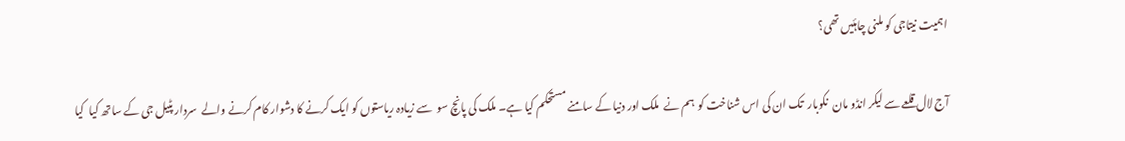اہمیت نیتاجی کو ملنی چاہئیں تھی؟

آج لال قلعے سے لیکر انڈو مان  نکوبار  تک ان کی اس شناخت کو  ہم نے  ملک اور دنیا کے سامنے مستحکم کیا ہے۔ ملک کی پانچ سو  سے زیادہ ریاستوں کو ایک کرنے کا دشوار کام کرنے والے  سردار پٹیل جی کے ساتھ کیا  کیا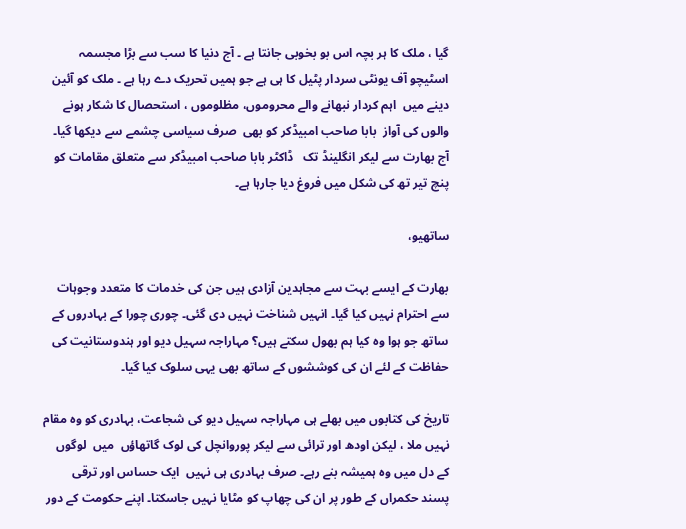گیا ، ملک کا ہر بچہ اس بو بخوبی جانتا ہے ۔ آج دنیا کا سب سے بڑا مجسمہ اسٹیچو آف یونٹی سردار پٹیل کا ہی ہے جو ہمیں تحریک دے رہا ہے ۔ ملک کو آئین دینے میں  اہم کردار نبھانے والے محروموں، مظلوموں ، استحصال کا شکار ہونے والوں کی آواز  بابا صاحب امبیڈکر کو بھی  صرف سیاسی چشمے سے دیکھا گیا۔ آج بھارت سے لیکر انگلینڈ تک   ڈاکٹر بابا صاحب امبیڈکر سے متعلق مقامات کو  پنچ تیر تھ کی شکل میں فروغ دیا جارہا ہے۔

ساتھیو،

بھارت کے ایسے بہت سے مجاہدین آزادی ہیں جن کی خدمات کا متعدد وجوہات سے احترام نہیں کیا گیا۔ انہیں شناخت نہیں دی گئی۔ چوری چورا کے بہادروں کے ساتھ جو ہوا وہ کیا ہم بھول سکتے ہیں؟ مہاراجہ سہیل دیو اور ہندوستانیت کی حفاظت کے لئے ان کی کوششوں کے ساتھ بھی یہی سلوک کیا گیا۔

تاریخ کی کتابوں میں بھلے ہی مہاراجہ سہیل دیو کی شجاعت، بہادری کو وہ مقام نہیں ملا ، لیکن اودھ اور ترائی سے لیکر پوروانچل کی لوک گاتھاؤں  میں  لوگوں کے دل میں وہ ہمیشہ بنے رہے۔ صرف بہادری ہی نہیں  ایک حساس اور ترقی پسند حکمراں کے طور پر ان کی چھاپ کو مٹایا نہیں جاسکتا۔ اپنے حکومت کے دور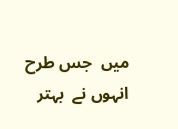میں  جس طرح انہوں نے  بہتر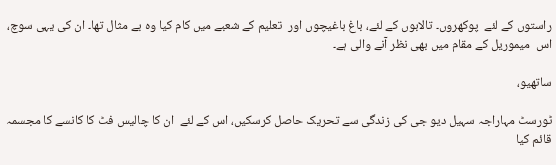راستوں کے لئے  پوکھروں۔ تالابوں کے لئے، باغ باغیچوں اور  تعلیم کے شعبے میں کام کیا وہ بے مثال تھا۔ ان کی یہی سوچ، اس  میموریل کے مقام میں بھی نظر آنے والی ہے۔

ساتھیو،

ٹورسٹ مہاراجہ سہیل دیو جی کی زندگی سے تحریک حاصل کرسکیں، اس کے لئے  ان کا چالیس فٹ کا کانسے کا مجسمہ قائم کیا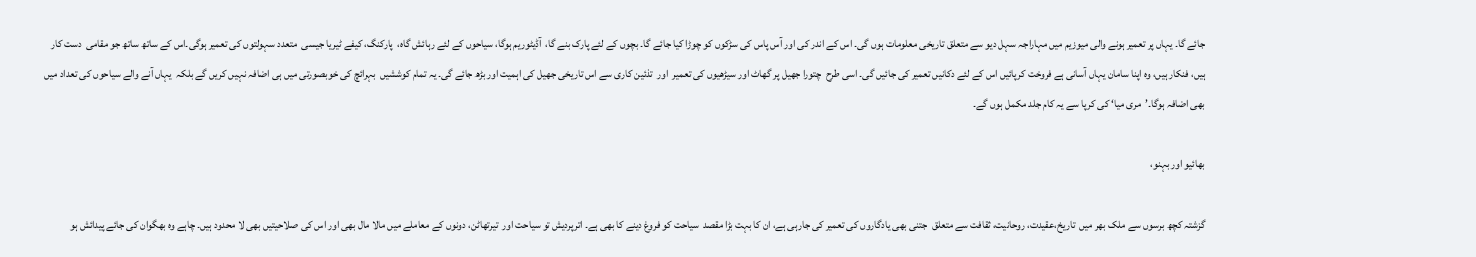جائے گا۔ یہاں پر تعمیر ہونے والی میوزیم میں مہاراجہ سہل دیو سے متعلق تاریخی معلومات ہوں گی۔ اس کے اندر کی اور آس پاس کی سڑکوں کو چوڑا کیا جائے گا۔ بچوں کے لئے پارک بنے گا،  آڈیٹوریم ہوگا، سیاحوں کے لئے رہائش گاہ،  پارکنگ، کیفے ٹیریا جیسی  متعدد سہولتوں کی تعمیر ہوگی۔اس کے ساتھ ساتھ جو مقامی  دست کار ہیں، فنکار ہیں، وہ اپنا سامان یہاں آسانی ہے فروخت کرپائیں اس کے لئے دکانیں تعمیر کی جائیں گی۔ اسی طرح  چتورا جھیل پر گھاٹ اور سیڑھیوں کی تعمیر  اور  تذئین کاری سے اس تاریخی جھیل کی اہمیت اور بڑھ جائے گی۔ یہ تمام کوششیں  بہرائچ کی خوبصورتی میں ہی اضافہ نہیں کریں گے بلکہ  یہاں آنے والے سیاحوں کی تعداد میں بھی اضافہ ہوگا۔’مری میا‘ کی کرپا سے یہ کام جلد مکمل ہوں گے۔

بھائیو اور بہنو،

گزشتہ کچھ برسوں سے ملک بھر میں  تاریخ،عقیدت، روحانیت، ثقافت سے متعلق  جتنی بھی یادگاروں کی تعمیر کی جارہی ہے، ان کا بہت بڑا مقصد  سیاحت کو فروغ دینے کا بھی ہے۔ اترپردیش تو سیاحت اور  تیرتھاٹن، دونوں کے معاملے میں مالا مال بھی اور اس کی صلاحیتیں بھی لا محدود ہیں۔ چاہے وہ بھگوان کی جائے پیدائش ہو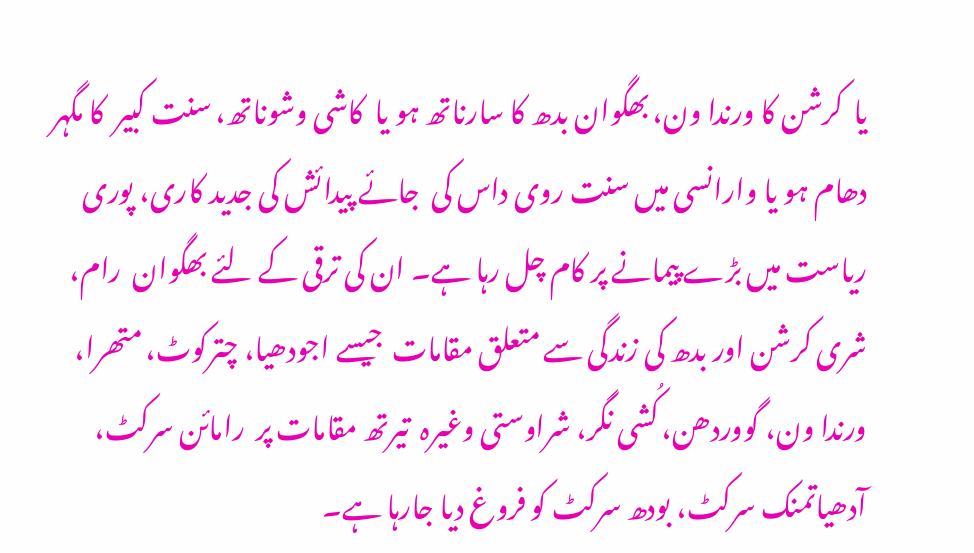یا  کرشن کا ورندا ون، بھگوان بدھ کا سارناتھ ہو یا  کاشی وشوناتھ، سنت کبیر  کا مگہر دھام ہو یا وارانسی میں سنت روی داس کی  جائے پیدائش کی جدید کاری، پوری ریاست میں بڑے پیمانے پر کام چل رہا ہے۔ ان کی ترقی کے لئے بھگوان  رام، شری کرشن اور بدھ کی زندگی سے متعلق مقامات  جیسے اجودھیا، چترکوٹ، متھرا، ورندا ون، گووردھن، کُشی نگر، شراوستی وغیرہ  تیرتھ مقامات پر  رامائن سرکٹ،  آدھیاتمنک سرکٹ، بودھ سرکٹ کو فروغ دیا جارہا ہے۔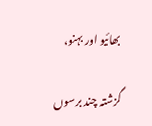بھائیو اور بہنو،

گزشتہ چند برسوں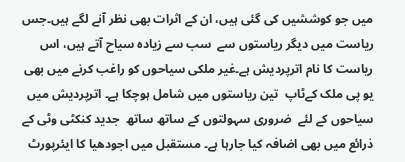میں جو کوششیں کی گئی ہیں، ان کے اثرات بھی نظر آنے لگے ہیں۔جس ریاست میں دیگر ریاستوں سے  سب سے زیادہ سیاح آتے ہیں، اس ریاست کا نام اترپردیش ہے۔غیر ملکی سیاحوں کو راغب کرنے میں بھی  یو پی ملک کےٹاپ  تین ریاستوں میں شامل ہوچکا ہے۔ اترپردیش میں سیاحوں کے لئے  ضروری سہولتوں کے ساتھ ساتھ  جدید کنکٹی وٹی کے  ذرائع میں بھی اضافہ کیا جارہا ہے۔ مستقبل میں اجودھیا کا ایئرپورٹ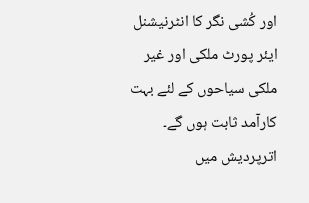اور کُشی نگر کا انٹرنیشنل ایئر پورٹ ملکی اور غیر ملکی سیاحوں کے لئے بہت کارآمد ثابت ہوں گے۔ اترپردیش میں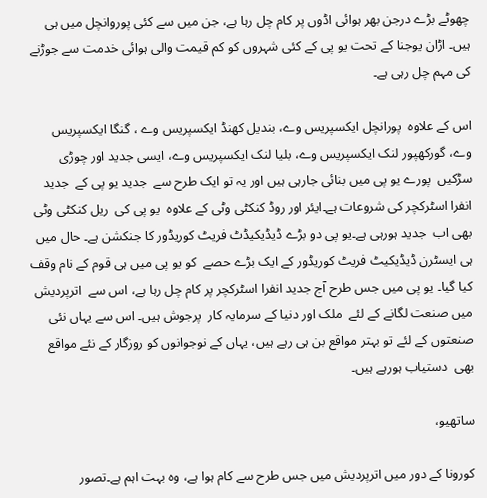چھوٹے بڑے درجن بھر ہوائی اڈوں پر کام چل رہا ہے، جن میں سے کئی پوروانچل میں ہی ہیں۔ اڑان یوجنا کے تحت یو پی کے کئی شہروں کو کم قیمت والی ہوائی خدمت سے جوڑنے کی مہم چل رہی ہے۔

اس کے علاوہ  پورانچل ایکسپریس وے، بندیل کھنڈ ایکسپریس وے ، گنگا ایکسپریس وے، گورکھپور لنک ایکسپریس وے، بلیا لنک ایکسپریس وے، ایسی جدید اور چوڑی سڑکیں  پورے یو پی میں بنائی جارہی ہیں اور یہ تو ایک طرح سے  جدید یو پی کے  جدید انفرا اسٹرکچر کی شروعات ہے۔ایئر اور روڈ کنکٹی وٹی کے علاوہ  یو پی کی  ریل کنکٹی وٹی بھی اب  جدید ہورہی ہے۔یو پی دو بڑے ڈیڈیکیڈٹ فریٹ کوریڈور کا جنکشن ہے۔ حال میں ہی ایسٹرن ڈیڈیکیٹ فریٹ کوریڈور کے ایک بڑے حصے  کو یو پی میں ہی قوم کے نام وقف کیا گیا۔ یو پی میں جس طرح آج جدید انفرا اسٹرکچر پر کام چل رہا ہے، اس سے  اترپردیش میں صنعت لگانے کے لئے  ملک اور دنیا کے سرمایہ کار  پرجوش ہیں۔ اس سے یہاں نئی صنعتوں کے لئے تو بہتر مواقع بن ہی رہے ہیں، یہاں کے نوجوانوں کو روزگار کے نئے مواقع بھی  دستیاب ہورہے ہیں۔

ساتھیو،

کورونا کے دور میں اترپردیش میں جس طرح سے کام ہوا ہے، وہ بہت اہم ہے۔تصور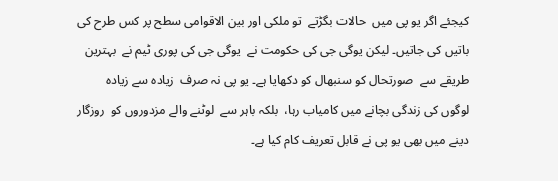کیجئے اگر یو پی میں  حالات بگڑتے  تو ملکی اور بین الاقوامی سطح پر کس طرح کی باتیں کی جاتیں۔ لیکن یوگی جی کی حکومت نے  یوگی جی کی پوری ٹیم نے  بہترین طریقے سے  صورتحال کو سنبھال کو دکھایا ہے۔ یو پی نہ صرف  زیادہ سے زیادہ  لوگوں کی زندگی بچانے میں کامیاب رہا،  بلکہ باہر سے  لوٹنے والے مزدوروں کو  روزگار دینے میں بھی یو پی نے قابل تعریف کام کیا ہے۔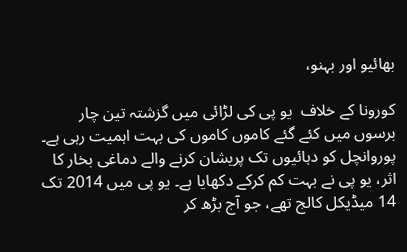بھائیو اور بہنو،

کورونا کے خلاف  یو پی کی لڑائی میں گزشتہ تین چار برسوں میں کئے گئے کاموں کاموں کی بہت اہمیت رہی ہے۔ پوروانچل کو دہائیوں تک پریشان کرنے والے دماغی بخار کا اثر، یو پی نے بہت کم کرکے دکھایا ہے۔ یو پی میں 2014 تک  14 میڈیکل کالج تھے، جو آج بڑھ کر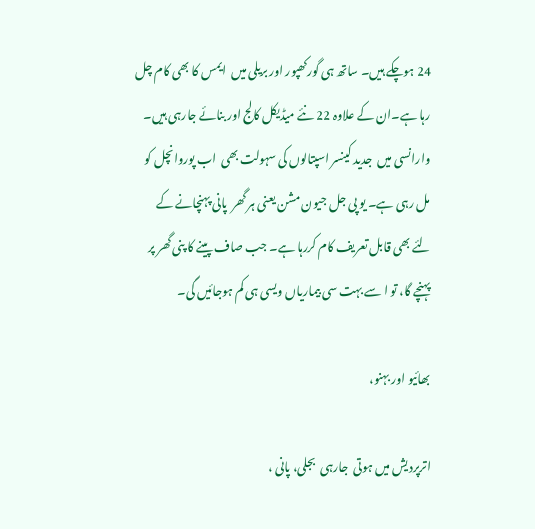24 ہوچکے ہیں۔ ساتھ ہی گورکھپور اور بریلی میں  ایمس کا بھی کام چل رہا ہے۔ان کے علاوہ 22 نئے میڈیکل کالج اور بنائے جارہی ہیں۔ وارانسی میں  جدید کینسر اسپتالوں کی سہولت بھی  اب پوروانچل کو مل رہی ہے۔ یو پی جل جیون مشن یعنی ہر گھر  پانی پہنچانے کے لئے بھی قابل تعریف کام کررہا ہے۔ جب صاف پینے کا پنی گھر پر پہنچے گا، تو ا سے بہت سی بیماریاں ویسی ہی کم ہوجائیں گی۔

بھائیو اور بہنو،

اترپردیش میں ہوتی  جارہی  بجلی، پانی ،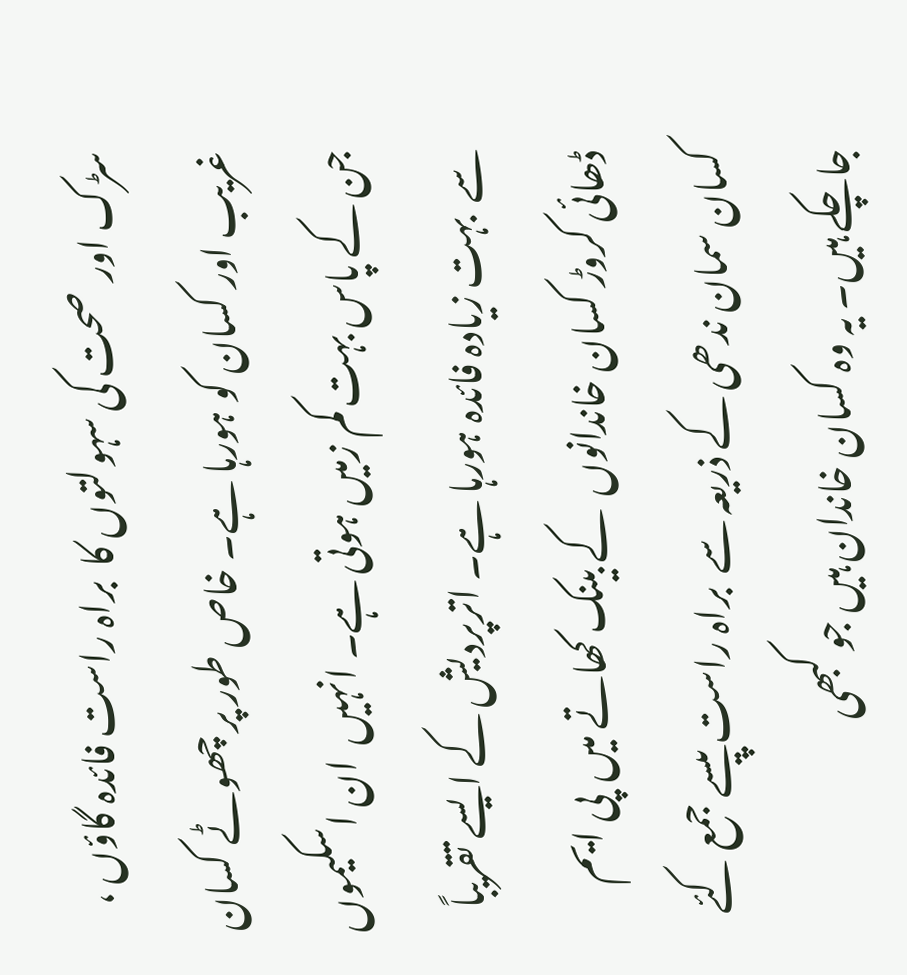سڑک اور  صحت کی سہولتوں کا  براہ راست فائدہ گاؤں ، غریب اور کسان کو ہورہا ہے۔ خاص طور پر چھوٹے کسان جن کے پاس بہت کم زمیں ہوتی ہے۔ انہیں  ان اسکیموں سے  بہت زیادہ فائدہ ہورہا ہے۔ اترپردیش کے ایسے تقریباً ڈھائی کروڑ کسان خاندانوں  کے بینک کھاتے میں  پی ایم کسان سمان ندھی کے ذریعہ سے  براہ راست پیسے جمع کئے جاچکے ہیں۔ یہ وہ کسان خاندان ہیں جو کبھی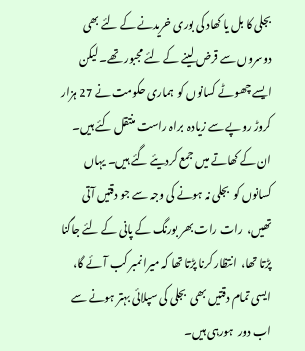بجلی کا بل یا کھاد کی بوری خریدنے کے لئے بھی دوسروں سے قرض لینے کے لئے مجبور تھے۔ لیکن ایسے چھوٹے کسانوں کو  ہماری حکومت نے 27 ہزار کروڑ روپے سے زیادہ  براہ راست منتقل کئے ہیں۔ ان کے کھاتے میں جمع کردیئے گئے ہیں۔ یہاں کسانوں کو  بجلی نہ ہونے کی وجہ سے جو دقتیں آتی تھیں،  رات رات بھر بورنگ کے پانی کے لئے جاگنا پڑتا تھا،  انتظار کرنا پڑتا تھا کہ میرا نمبر کب آئے گا، ایسی تمام دقتیں بھی  بجلی کی سپلائی بہتر ہونے سے اب دور  ہورہی ہیں۔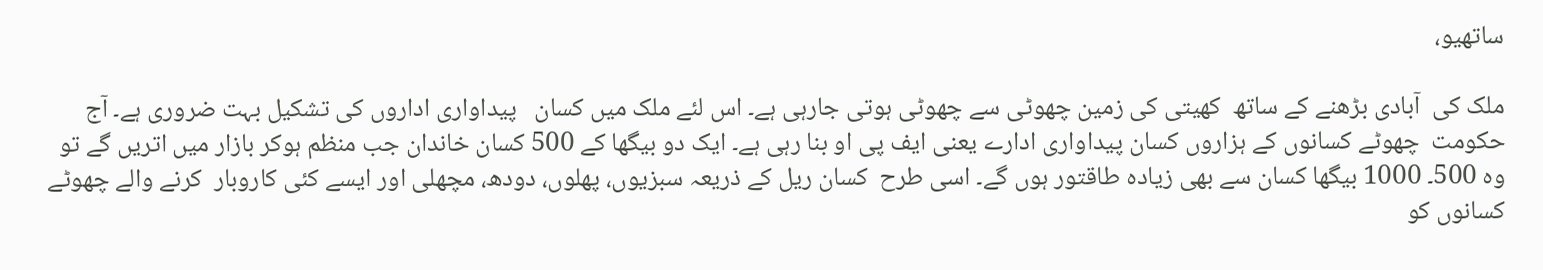ساتھیو،

ملک کی  آبادی بڑھنے کے ساتھ  کھیتی کی زمین چھوٹی سے چھوٹی ہوتی جارہی ہے۔ اس لئے ملک میں کسان   پیداواری اداروں کی تشکیل بہت ضروری ہے۔ آج حکومت  چھوٹے کسانوں کے ہزاروں کسان پیداواری ادارے یعنی ایف پی او بنا رہی ہے۔ ایک دو بیگھا کے 500 کسان خاندان جب منظم ہوکر بازار میں اتریں گے تو وہ 500۔ 1000 بیگھا کسان سے بھی زیادہ طاقتور ہوں گے۔ اسی طرح  کسان ریل کے ذریعہ سبزیوں، پھلوں، دودھ، مچھلی اور ایسے کئی کاروبار  کرنے والے چھوٹے کسانوں کو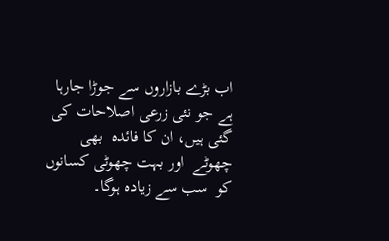اب بڑے بازاروں سے جوڑا جارہا ہے جو نئی زرعی اصلاحات کی گئی ہیں، ان کا فائدہ  بھی چھوٹے  اور بہت چھوٹی کسانوں کو  سب سے زیادہ ہوگا۔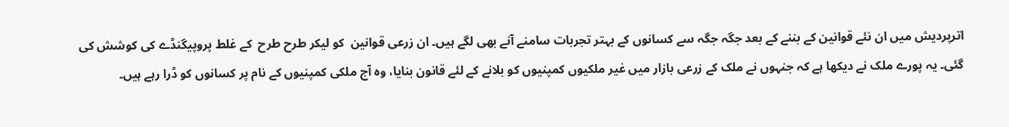اترپردیش میں ان نئے قوانین کے بننے کے بعد جگہ جگہ سے کسانوں کے بہتر تجربات سامنے آنے بھی لگے ہیں۔ ان زرعی قوانین  کو لیکر طرح طرح  کے غلط پروپیگنڈے کی کوشش کی گئی۔ یہ پورے ملک نے دیکھا ہے کہ جنہوں نے ملک کے زرعی بازار میں غیر ملکیوں کمپنیوں کو بلانے کے لئے قانون بنایا، وہ آج ملکی کمپنیوں کے نام پر کسانوں کو ڈرا رہے ہیں۔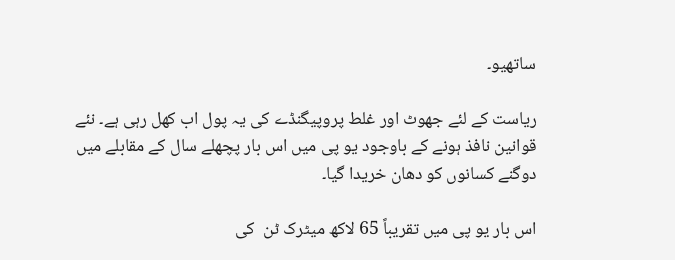ساتھیو۔

ریاست کے لئے جھوٹ اور غلط پروپیگنڈے کی یہ پول اب کھل رہی ہے۔ نئے قوانین نافذ ہونے کے باوجود یو پی میں اس بار پچھلے سال کے مقابلے میں دوگنے کسانوں کو دھان خریدا گیا۔

اس بار یو پی میں تقریباً 65 لاکھ میٹرک ٹن  کی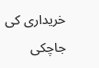خریداری کی جاچکی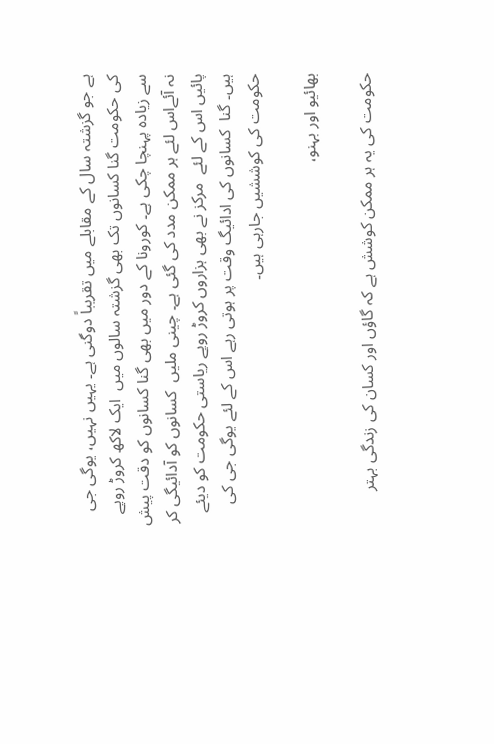ہے جو گزشتہ سال کے مقابلے میں تقریباً دوگنی ہے۔ یہیں نہیں، یوگی جی کی حکومت گنا کسانوں تک بھی گزشتہ سالوں میں  ایک لاکھ کروڑ روپے سے زیادہ پہنچا چکی ہے۔ کورونا کے دور میں بھی گنا کسانوں کو دقت پیش نہ آئےاس لئے ہر ممکن مدد کی گئی ہے۔ چینی ملیں  کسانوں کو آدائیگی کر پائیں اس کے لئے  مرکز نے بھی ہزاروں کروڑ روپے ریاستی حکومت کو دیئے ہیں۔ گنا  کسانوں کی ادائیگ وقت پر ہوتی رہے اس کے لئے یوگی جی کی حکومت کی کوششیں جارہی ہیں۔

بھائیو اور بہنو،

حکومت کی یہ ہر ممکن کوشش ہے کہ گاؤں اور کسان کی زندگی بہتر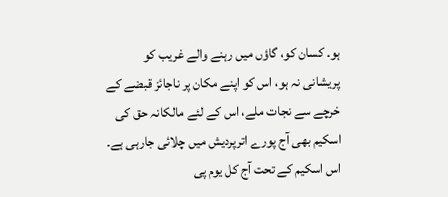ہو۔ کسان کو، گاؤں میں رہنے والے غریب کو پریشانی نہ ہو، اس کو اپنے مکان پر ناجائز قبضے کے خرچے سے نجات ملے، اس کے لئے مالکانہ حق کی اسکیم بھی آج پورے اترپردیش میں چلائی جارہی ہے۔ اس اسکیم کے تحت آج کل یوم پی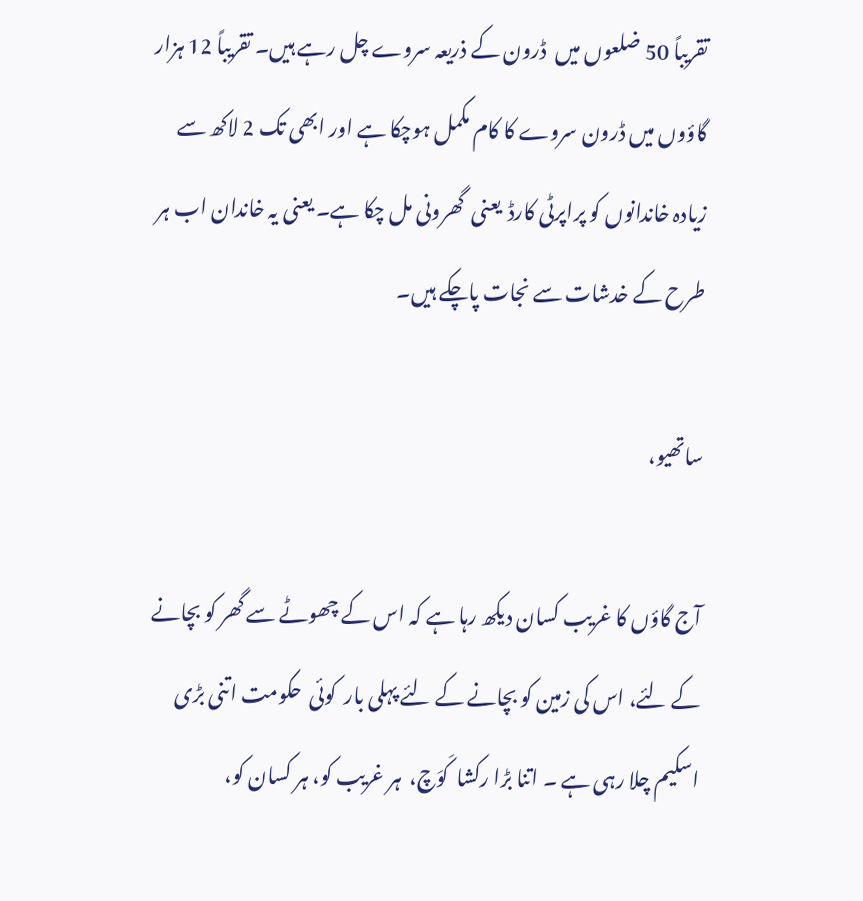تقریباً 50 ضلعوں میں  ڈرون کے ذریعہ سروے چل رہے ہیں۔ تقریباً 12 ہزار گاؤوں میں ڈرون سروے کا کام مکمل ہوچکا ہے اور ابھی تک 2 لاکھ سے زیادہ خاندانوں کو پراپرٹی کارڈ  یعنی  گھرونی مل چکا ہے۔ یعنی یہ خاندان اب ہر طرح کے خدشات سے نجات پاچکے ہیں۔

ساتھیو،

آج گاؤں کا غریب کسان دیکھ رہا ہے کہ اس کے چھوٹے سے گھر کو بچانے کے لئے، اس کی زمین کو بچانے کے لئے پہلی بار  کوئی  حکومت اتنی بڑی اسکیم چلا رہی ہے ۔ اتنا بڑا رکشا  کَوَچ،  ہر غریب کو، ہر کسان کو،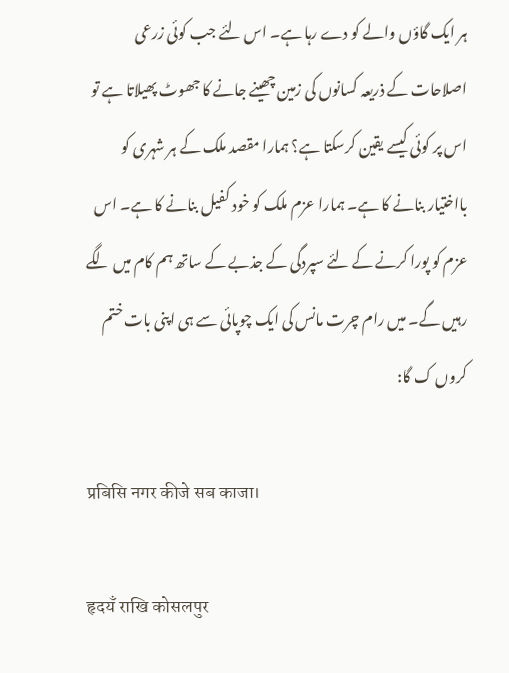ہر ایک گاؤں والے کو دے رہا ہے۔ اس لئے جب کوئی زرعی اصلاحات کے ذریعہ کسانوں کی زمین چھینے جانے کا جھوٹ پھیلاتا ہے تو اس پر کوئی کیسے یقین کرسکتا ہے؟ ہمارا مقصد ملک کے ہر شہری کو  بااختیار بنانے کا ہے۔ ہمارا عزم ملک کو خود کفیل بنانے کا ہے۔ اس عزم کو پورا کرنے کے لئے سپردگی کے جذبے کے ساتھ ہم کام میں لگے رہیں گے۔ میں رام چرت مانس کی ایک چوپائی سے ہی اپنی بات ختم کروں ک گا:

प्रबिसि नगर कीजे सब काजा।

हृदयँ राखि कोसलपुर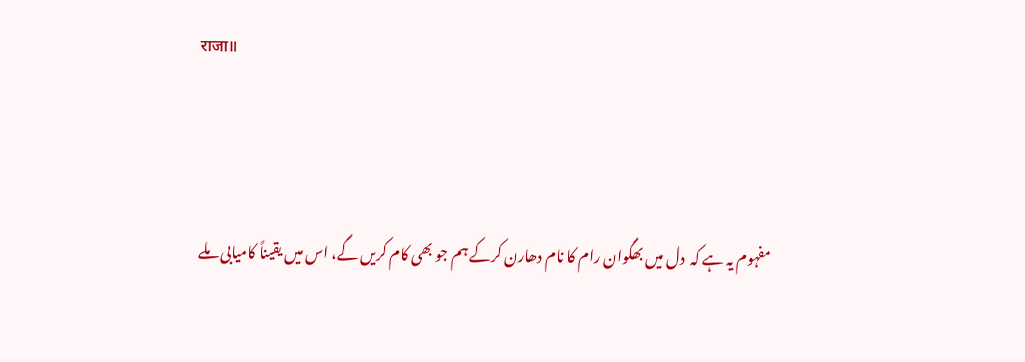राजा॥



مفہوم یہ ہے کہ  دل میں بھگوان رام کا نام دھارن کرکے ہم جو بھی کام کریں گے، اس میں یقیناً کامیابی ملے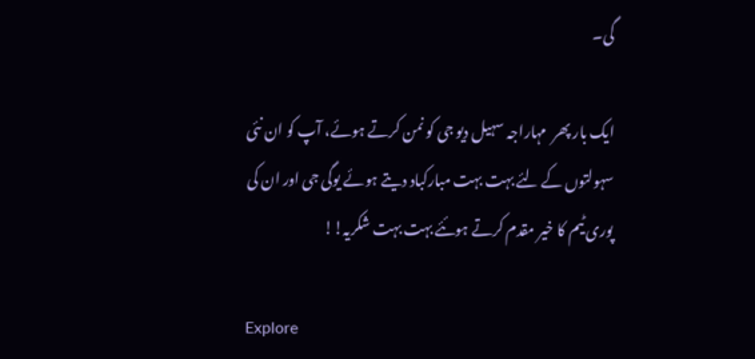گی۔

ایک بار پھر  مہاراجہ سہیل دیو جی کو نمن کرتے ہوئے، آپ کو ان نئی سہولتوں کے لئے بہت بہت مبارکباد دیتے ہوئے یوگی جی اور ان کی پوری ٹیم کا خیر مقدم کرتے ہوئئے بہت بہت شکریہ!!

Explore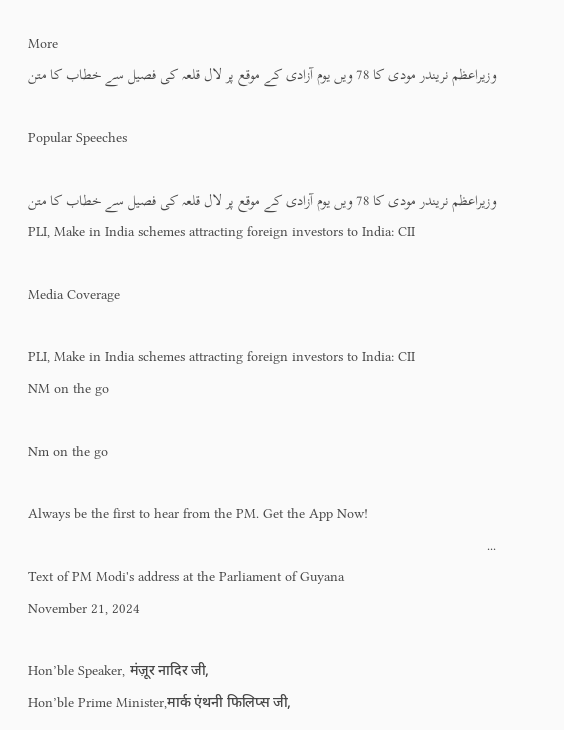More
وزیراعظم نریندر مودی کا 78 ویں یوم آزادی کے موقع پر لال قلعہ کی فصیل سے خطاب کا متن

Popular Speeches

وزیراعظم نریندر مودی کا 78 ویں یوم آزادی کے موقع پر لال قلعہ کی فصیل سے خطاب کا متن
PLI, Make in India schemes attracting foreign investors to India: CII

Media Coverage

PLI, Make in India schemes attracting foreign investors to India: CII
NM on the go

Nm on the go

Always be the first to hear from the PM. Get the App Now!
...
Text of PM Modi's address at the Parliament of Guyana
November 21, 2024

Hon’ble Speaker, मंज़ूर नादिर जी,
Hon’ble Prime Minister,मार्क एंथनी फिलिप्स जी,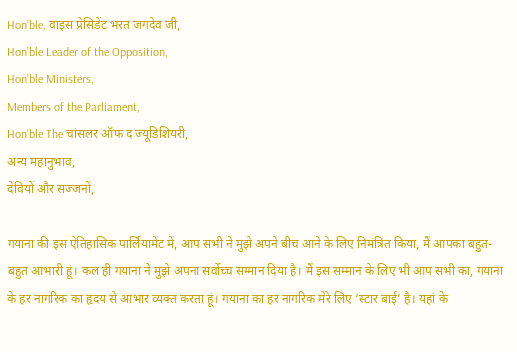Hon’ble, वाइस प्रेसिडेंट भरत जगदेव जी,
Hon’ble Leader of the Opposition,
Hon’ble Ministers,
Members of the Parliament,
Hon’ble The चांसलर ऑफ द ज्यूडिशियरी,
अन्य महानुभाव,
देवियों और सज्जनों,

गयाना की इस ऐतिहासिक पार्लियामेंट में, आप सभी ने मुझे अपने बीच आने के लिए निमंत्रित किया, मैं आपका बहुत-बहुत आभारी हूं। कल ही गयाना ने मुझे अपना सर्वोच्च सम्मान दिया है। मैं इस सम्मान के लिए भी आप सभी का, गयाना के हर नागरिक का हृदय से आभार व्यक्त करता हूं। गयाना का हर नागरिक मेरे लिए ‘स्टार बाई’ है। यहां के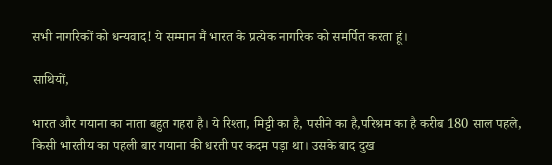सभी नागरिकों को धन्यवाद! ये सम्मान मैं भारत के प्रत्येक नागरिक को समर्पित करता हूं।

साथियों,

भारत और गयाना का नाता बहुत गहरा है। ये रिश्ता, मिट्टी का है, पसीने का है,परिश्रम का है करीब 180 साल पहले, किसी भारतीय का पहली बार गयाना की धरती पर कदम पड़ा था। उसके बाद दुख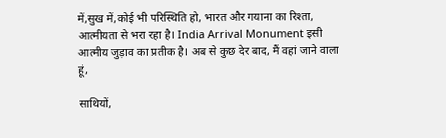में,सुख में,कोई भी परिस्थिति हो, भारत और गयाना का रिश्ता, आत्मीयता से भरा रहा है। India Arrival Monument इसी आत्मीय जुड़ाव का प्रतीक है। अब से कुछ देर बाद, मैं वहां जाने वाला हूं,

साथियों,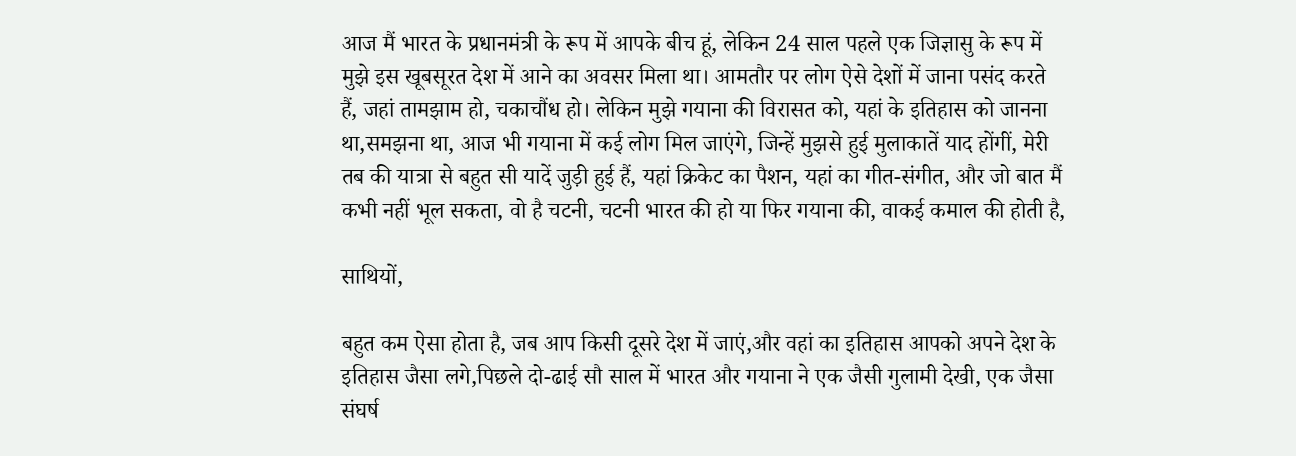आज मैं भारत के प्रधानमंत्री के रूप में आपके बीच हूं, लेकिन 24 साल पहले एक जिज्ञासु के रूप में मुझे इस खूबसूरत देश में आने का अवसर मिला था। आमतौर पर लोग ऐसे देशों में जाना पसंद करते हैं, जहां तामझाम हो, चकाचौंध हो। लेकिन मुझे गयाना की विरासत को, यहां के इतिहास को जानना था,समझना था, आज भी गयाना में कई लोग मिल जाएंगे, जिन्हें मुझसे हुई मुलाकातें याद होंगीं, मेरी तब की यात्रा से बहुत सी यादें जुड़ी हुई हैं, यहां क्रिकेट का पैशन, यहां का गीत-संगीत, और जो बात मैं कभी नहीं भूल सकता, वो है चटनी, चटनी भारत की हो या फिर गयाना की, वाकई कमाल की होती है,

साथियों,

बहुत कम ऐसा होता है, जब आप किसी दूसरे देश में जाएं,और वहां का इतिहास आपको अपने देश के इतिहास जैसा लगे,पिछले दो-ढाई सौ साल में भारत और गयाना ने एक जैसी गुलामी देखी, एक जैसा संघर्ष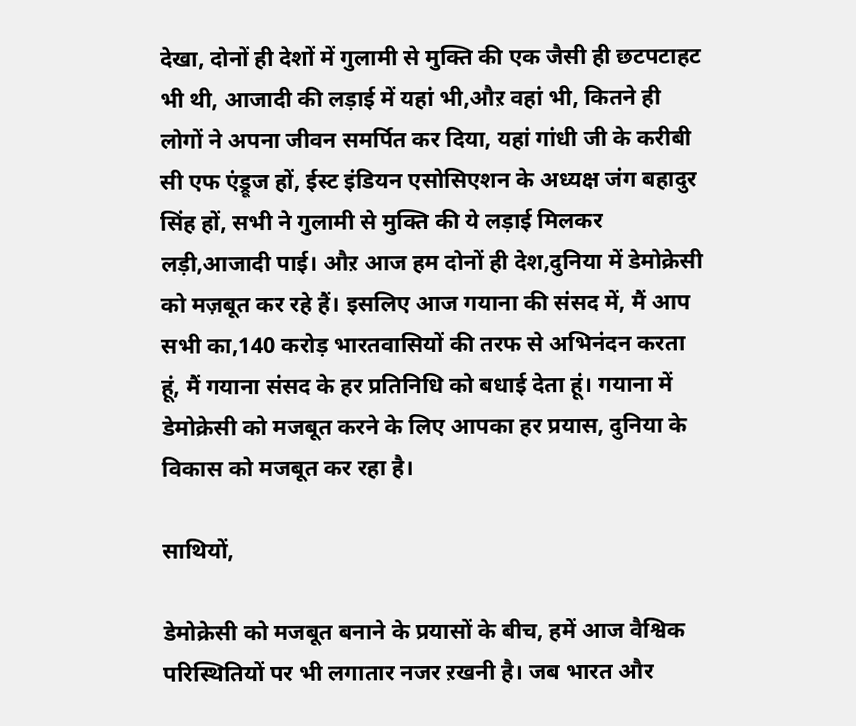देखा, दोनों ही देशों में गुलामी से मुक्ति की एक जैसी ही छटपटाहट भी थी, आजादी की लड़ाई में यहां भी,औऱ वहां भी, कितने ही लोगों ने अपना जीवन समर्पित कर दिया, यहां गांधी जी के करीबी सी एफ एंड्रूज हों, ईस्ट इंडियन एसोसिएशन के अध्यक्ष जंग बहादुर सिंह हों, सभी ने गुलामी से मुक्ति की ये लड़ाई मिलकर लड़ी,आजादी पाई। औऱ आज हम दोनों ही देश,दुनिया में डेमोक्रेसी को मज़बूत कर रहे हैं। इसलिए आज गयाना की संसद में, मैं आप सभी का,140 करोड़ भारतवासियों की तरफ से अभिनंदन करता हूं, मैं गयाना संसद के हर प्रतिनिधि को बधाई देता हूं। गयाना में डेमोक्रेसी को मजबूत करने के लिए आपका हर प्रयास, दुनिया के विकास को मजबूत कर रहा है।

साथियों,

डेमोक्रेसी को मजबूत बनाने के प्रयासों के बीच, हमें आज वैश्विक परिस्थितियों पर भी लगातार नजर ऱखनी है। जब भारत और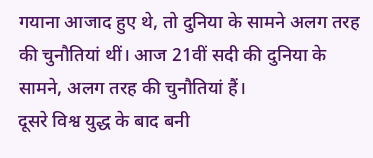गयाना आजाद हुए थे, तो दुनिया के सामने अलग तरह की चुनौतियां थीं। आज 21वीं सदी की दुनिया के सामने, अलग तरह की चुनौतियां हैं।
दूसरे विश्व युद्ध के बाद बनी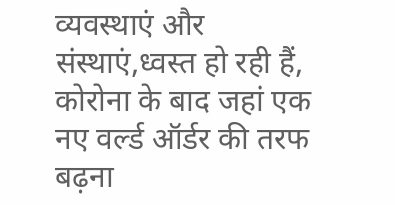व्यवस्थाएं और संस्थाएं,ध्वस्त हो रही हैं, कोरोना के बाद जहां एक नए वर्ल्ड ऑर्डर की तरफ बढ़ना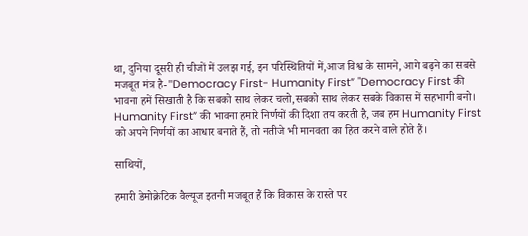था, दुनिया दूसरी ही चीजों में उलझ गई, इन परिस्थितियों में,आज विश्व के सामने, आगे बढ़ने का सबसे मजबूत मंत्र है-"Democracy First- Humanity First” "Democracy First की भावना हमें सिखाती है कि सबको साथ लेकर चलो,सबको साथ लेकर सबके विकास में सहभागी बनो। Humanity First” की भावना हमारे निर्णयों की दिशा तय करती है, जब हम Humanity First को अपने निर्णयों का आधार बनाते हैं, तो नतीजे भी मानवता का हित करने वाले होते हैं।

साथियों,

हमारी डेमोक्रेटिक वैल्यूज इतनी मजबूत हैं कि विकास के रास्ते पर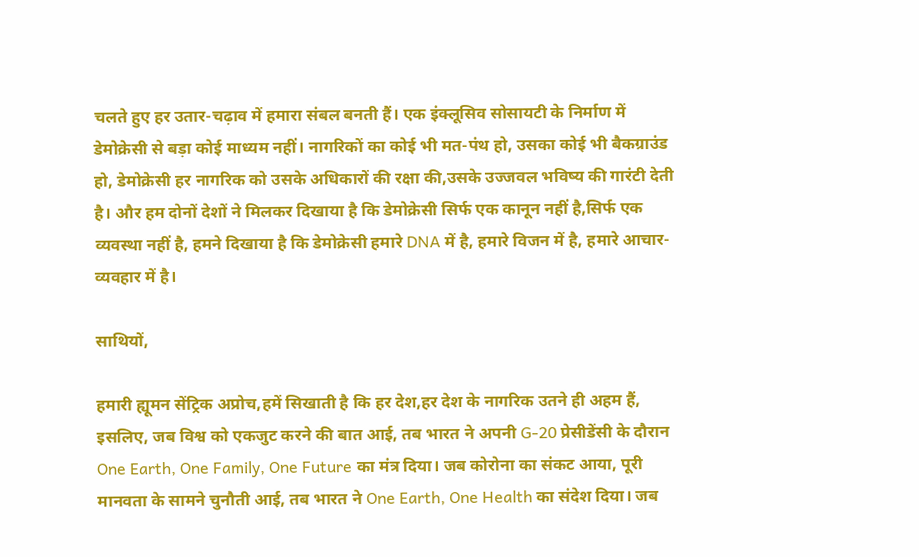चलते हुए हर उतार-चढ़ाव में हमारा संबल बनती हैं। एक इंक्लूसिव सोसायटी के निर्माण में डेमोक्रेसी से बड़ा कोई माध्यम नहीं। नागरिकों का कोई भी मत-पंथ हो, उसका कोई भी बैकग्राउंड हो, डेमोक्रेसी हर नागरिक को उसके अधिकारों की रक्षा की,उसके उज्जवल भविष्य की गारंटी देती है। और हम दोनों देशों ने मिलकर दिखाया है कि डेमोक्रेसी सिर्फ एक कानून नहीं है,सिर्फ एक व्यवस्था नहीं है, हमने दिखाया है कि डेमोक्रेसी हमारे DNA में है, हमारे विजन में है, हमारे आचार-व्यवहार में है।

साथियों,

हमारी ह्यूमन सेंट्रिक अप्रोच,हमें सिखाती है कि हर देश,हर देश के नागरिक उतने ही अहम हैं, इसलिए, जब विश्व को एकजुट करने की बात आई, तब भारत ने अपनी G-20 प्रेसीडेंसी के दौरान One Earth, One Family, One Future का मंत्र दिया। जब कोरोना का संकट आया, पूरी मानवता के सामने चुनौती आई, तब भारत ने One Earth, One Health का संदेश दिया। जब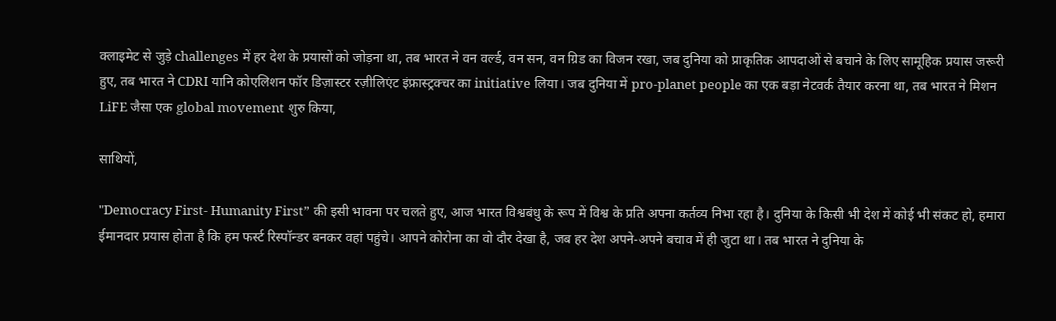क्लाइमेट से जुड़े challenges में हर देश के प्रयासों को जोड़ना था, तब भारत ने वन वर्ल्ड, वन सन, वन ग्रिड का विजन रखा, जब दुनिया को प्राकृतिक आपदाओं से बचाने के लिए सामूहिक प्रयास जरूरी हुए, तब भारत ने CDRI यानि कोएलिशन फॉर डिज़ास्टर रज़ीलिएंट इंफ्रास्ट्रक्चर का initiative लिया। जब दुनिया में pro-planet people का एक बड़ा नेटवर्क तैयार करना था, तब भारत ने मिशन LiFE जैसा एक global movement शुरु किया,

साथियों,

"Democracy First- Humanity First” की इसी भावना पर चलते हुए, आज भारत विश्वबंधु के रूप में विश्व के प्रति अपना कर्तव्य निभा रहा है। दुनिया के किसी भी देश में कोई भी संकट हो, हमारा ईमानदार प्रयास होता है कि हम फर्स्ट रिस्पॉन्डर बनकर वहां पहुंचे। आपने कोरोना का वो दौर देखा है, जब हर देश अपने-अपने बचाव में ही जुटा था। तब भारत ने दुनिया के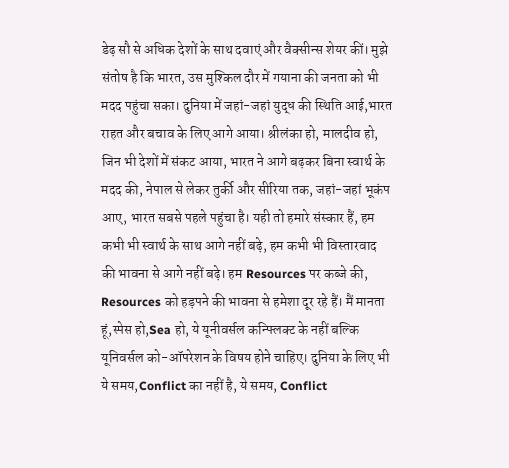डेढ़ सौ से अधिक देशों के साथ दवाएं और वैक्सीन्स शेयर कीं। मुझे संतोष है कि भारत, उस मुश्किल दौर में गयाना की जनता को भी मदद पहुंचा सका। दुनिया में जहां-जहां युद्ध की स्थिति आई,भारत राहत और बचाव के लिए आगे आया। श्रीलंका हो, मालदीव हो, जिन भी देशों में संकट आया, भारत ने आगे बढ़कर बिना स्वार्थ के मदद की, नेपाल से लेकर तुर्की और सीरिया तक, जहां-जहां भूकंप आए, भारत सबसे पहले पहुंचा है। यही तो हमारे संस्कार हैं, हम कभी भी स्वार्थ के साथ आगे नहीं बढ़े, हम कभी भी विस्तारवाद की भावना से आगे नहीं बढ़े। हम Resources पर कब्जे की, Resources को हड़पने की भावना से हमेशा दूर रहे हैं। मैं मानता हूं,स्पेस हो,Sea हो, ये यूनीवर्सल कन्फ्लिक्ट के नहीं बल्कि यूनिवर्सल को-ऑपरेशन के विषय होने चाहिए। दुनिया के लिए भी ये समय,Conflict का नहीं है, ये समय, Conflict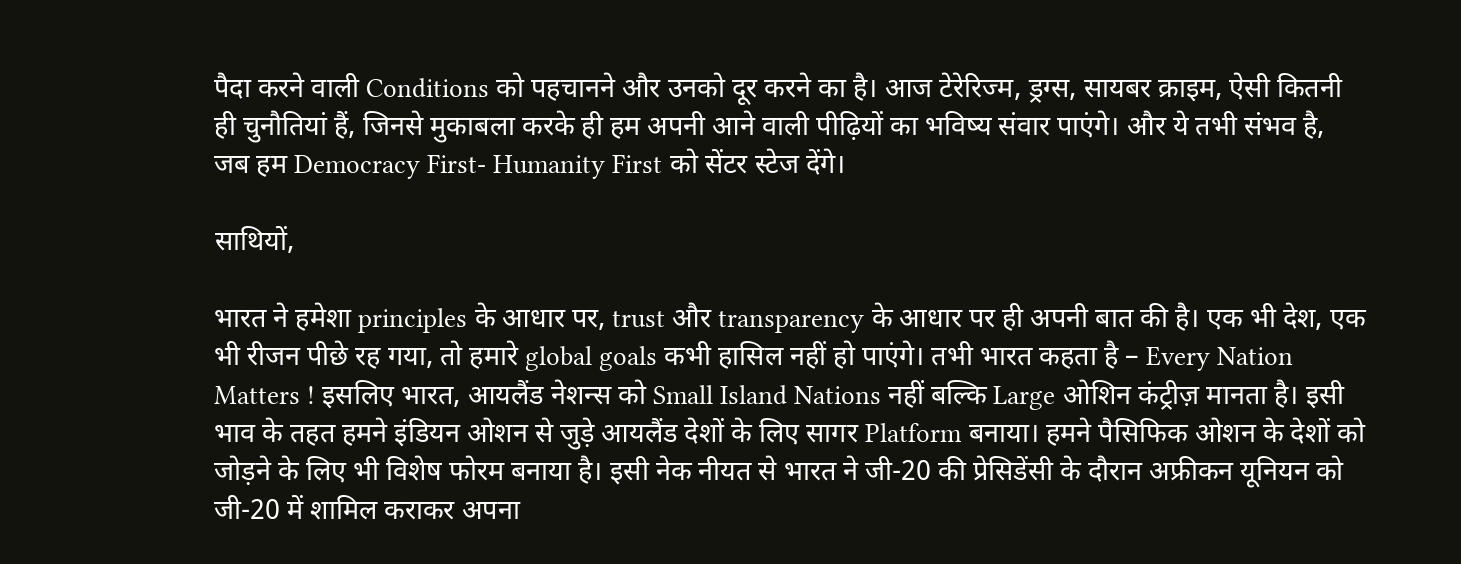पैदा करने वाली Conditions को पहचानने और उनको दूर करने का है। आज टेरेरिज्म, ड्रग्स, सायबर क्राइम, ऐसी कितनी ही चुनौतियां हैं, जिनसे मुकाबला करके ही हम अपनी आने वाली पीढ़ियों का भविष्य संवार पाएंगे। और ये तभी संभव है, जब हम Democracy First- Humanity First को सेंटर स्टेज देंगे।

साथियों,

भारत ने हमेशा principles के आधार पर, trust और transparency के आधार पर ही अपनी बात की है। एक भी देश, एक भी रीजन पीछे रह गया, तो हमारे global goals कभी हासिल नहीं हो पाएंगे। तभी भारत कहता है – Every Nation Matters ! इसलिए भारत, आयलैंड नेशन्स को Small Island Nations नहीं बल्कि Large ओशिन कंट्रीज़ मानता है। इसी भाव के तहत हमने इंडियन ओशन से जुड़े आयलैंड देशों के लिए सागर Platform बनाया। हमने पैसिफिक ओशन के देशों को जोड़ने के लिए भी विशेष फोरम बनाया है। इसी नेक नीयत से भारत ने जी-20 की प्रेसिडेंसी के दौरान अफ्रीकन यूनियन को जी-20 में शामिल कराकर अपना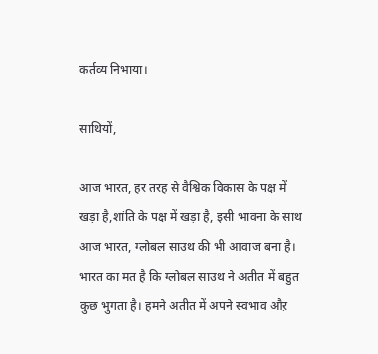कर्तव्य निभाया।

साथियों,

आज भारत, हर तरह से वैश्विक विकास के पक्ष में खड़ा है,शांति के पक्ष में खड़ा है, इसी भावना के साथ आज भारत, ग्लोबल साउथ की भी आवाज बना है। भारत का मत है कि ग्लोबल साउथ ने अतीत में बहुत कुछ भुगता है। हमने अतीत में अपने स्वभाव औऱ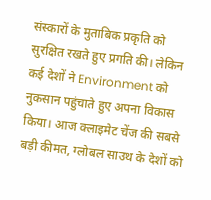संस्कारों के मुताबिक प्रकृति को सुरक्षित रखते हुए प्रगति की। लेकिन कई देशों ने Environment को नुकसान पहुंचाते हुए अपना विकास किया। आज क्लाइमेट चेंज की सबसे बड़ी कीमत, ग्लोबल साउथ के देशों को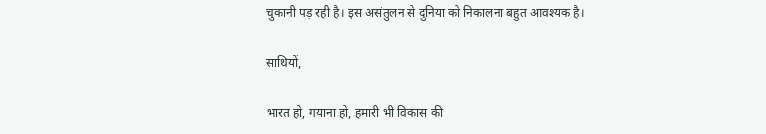चुकानी पड़ रही है। इस असंतुलन से दुनिया को निकालना बहुत आवश्यक है।

साथियों,

भारत हो, गयाना हो, हमारी भी विकास की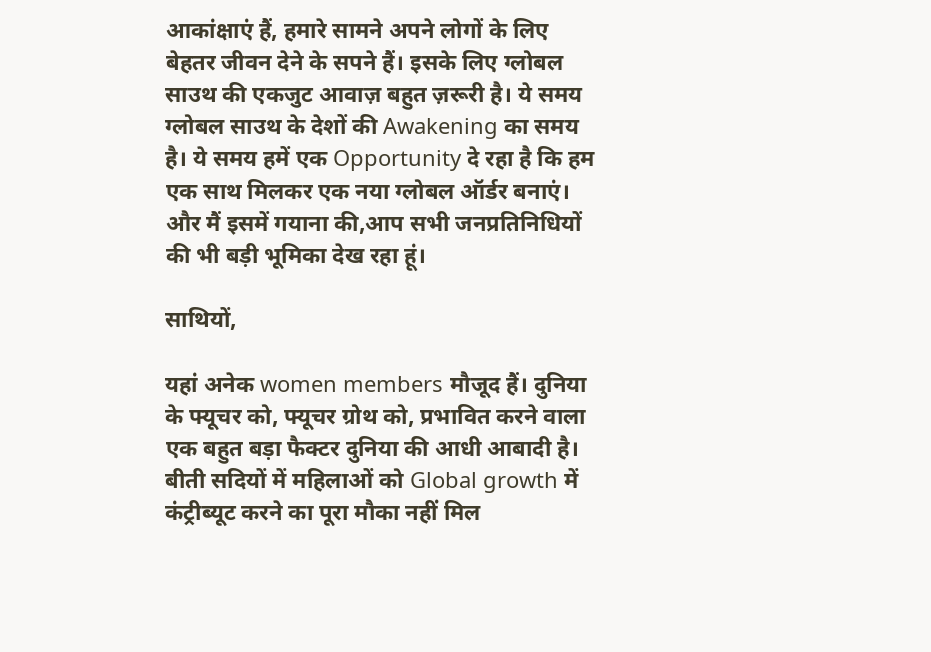आकांक्षाएं हैं, हमारे सामने अपने लोगों के लिए बेहतर जीवन देने के सपने हैं। इसके लिए ग्लोबल साउथ की एकजुट आवाज़ बहुत ज़रूरी है। ये समय ग्लोबल साउथ के देशों की Awakening का समय है। ये समय हमें एक Opportunity दे रहा है कि हम एक साथ मिलकर एक नया ग्लोबल ऑर्डर बनाएं। और मैं इसमें गयाना की,आप सभी जनप्रतिनिधियों की भी बड़ी भूमिका देख रहा हूं।

साथियों,

यहां अनेक women members मौजूद हैं। दुनिया के फ्यूचर को, फ्यूचर ग्रोथ को, प्रभावित करने वाला एक बहुत बड़ा फैक्टर दुनिया की आधी आबादी है। बीती सदियों में महिलाओं को Global growth में कंट्रीब्यूट करने का पूरा मौका नहीं मिल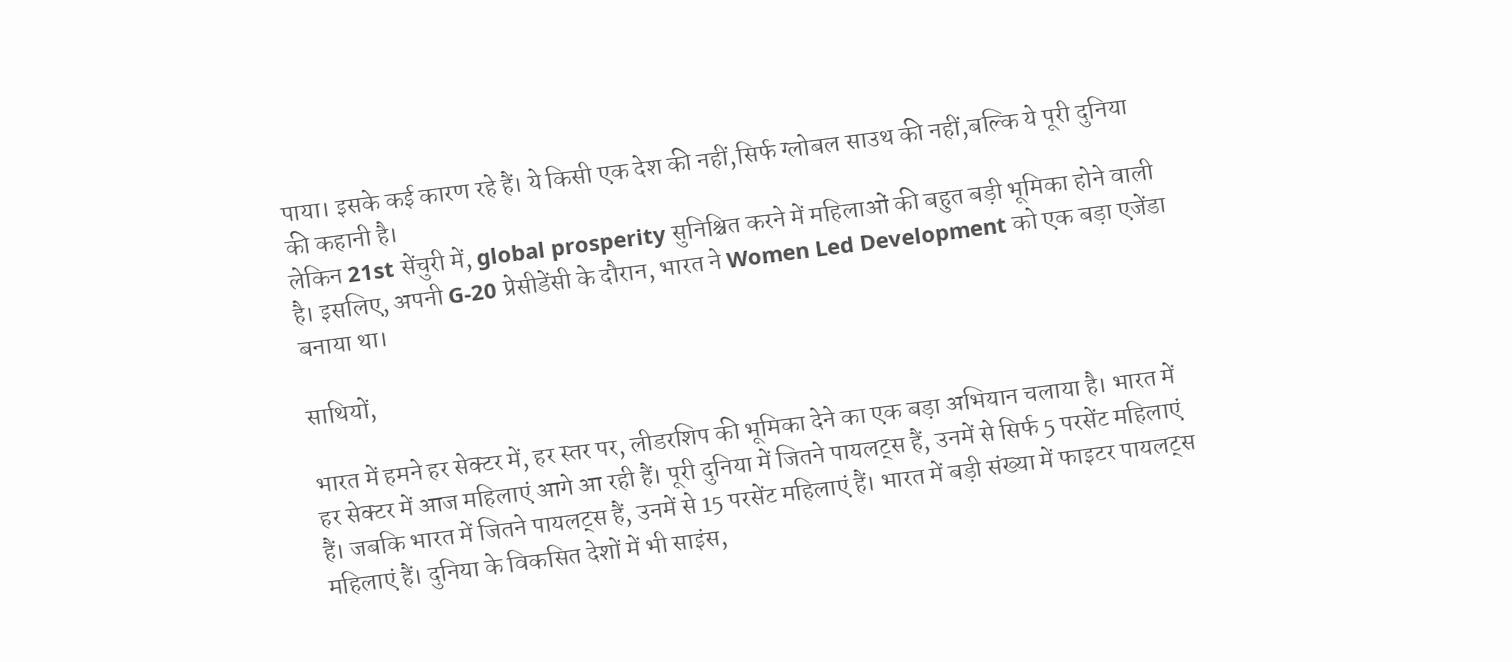पाया। इसके कई कारण रहे हैं। ये किसी एक देश की नहीं,सिर्फ ग्लोबल साउथ की नहीं,बल्कि ये पूरी दुनिया की कहानी है।
लेकिन 21st सेंचुरी में, global prosperity सुनिश्चित करने में महिलाओं की बहुत बड़ी भूमिका होने वाली है। इसलिए, अपनी G-20 प्रेसीडेंसी के दौरान, भारत ने Women Led Development को एक बड़ा एजेंडा बनाया था।

साथियों,

भारत में हमने हर सेक्टर में, हर स्तर पर, लीडरशिप की भूमिका देने का एक बड़ा अभियान चलाया है। भारत में हर सेक्टर में आज महिलाएं आगे आ रही हैं। पूरी दुनिया में जितने पायलट्स हैं, उनमें से सिर्फ 5 परसेंट महिलाएं हैं। जबकि भारत में जितने पायलट्स हैं, उनमें से 15 परसेंट महिलाएं हैं। भारत में बड़ी संख्या में फाइटर पायलट्स महिलाएं हैं। दुनिया के विकसित देशों में भी साइंस,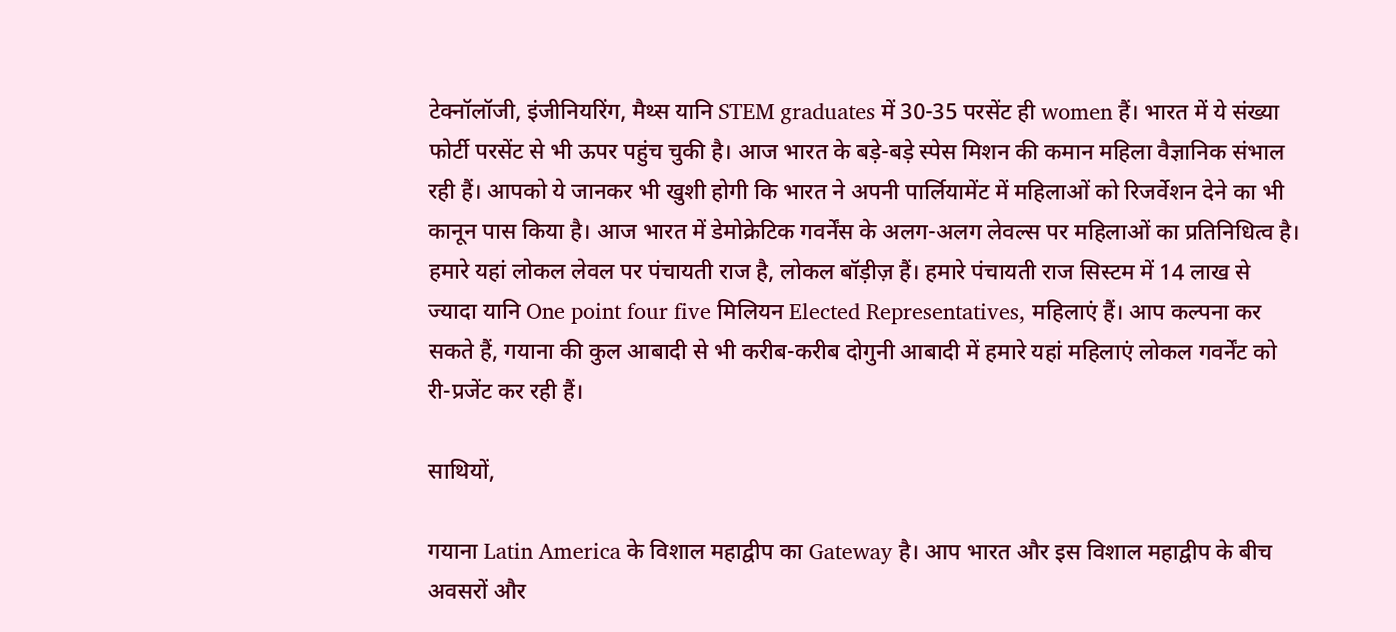टेक्नॉलॉजी, इंजीनियरिंग, मैथ्स यानि STEM graduates में 30-35 परसेंट ही women हैं। भारत में ये संख्या फोर्टी परसेंट से भी ऊपर पहुंच चुकी है। आज भारत के बड़े-बड़े स्पेस मिशन की कमान महिला वैज्ञानिक संभाल रही हैं। आपको ये जानकर भी खुशी होगी कि भारत ने अपनी पार्लियामेंट में महिलाओं को रिजर्वेशन देने का भी कानून पास किया है। आज भारत में डेमोक्रेटिक गवर्नेंस के अलग-अलग लेवल्स पर महिलाओं का प्रतिनिधित्व है। हमारे यहां लोकल लेवल पर पंचायती राज है, लोकल बॉड़ीज़ हैं। हमारे पंचायती राज सिस्टम में 14 लाख से ज्यादा यानि One point four five मिलियन Elected Representatives, महिलाएं हैं। आप कल्पना कर सकते हैं, गयाना की कुल आबादी से भी करीब-करीब दोगुनी आबादी में हमारे यहां महिलाएं लोकल गवर्नेंट को री-प्रजेंट कर रही हैं।

साथियों,

गयाना Latin America के विशाल महाद्वीप का Gateway है। आप भारत और इस विशाल महाद्वीप के बीच अवसरों और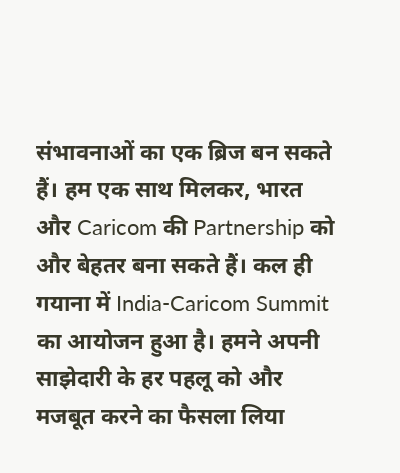संभावनाओं का एक ब्रिज बन सकते हैं। हम एक साथ मिलकर, भारत और Caricom की Partnership को और बेहतर बना सकते हैं। कल ही गयाना में India-Caricom Summit का आयोजन हुआ है। हमने अपनी साझेदारी के हर पहलू को और मजबूत करने का फैसला लिया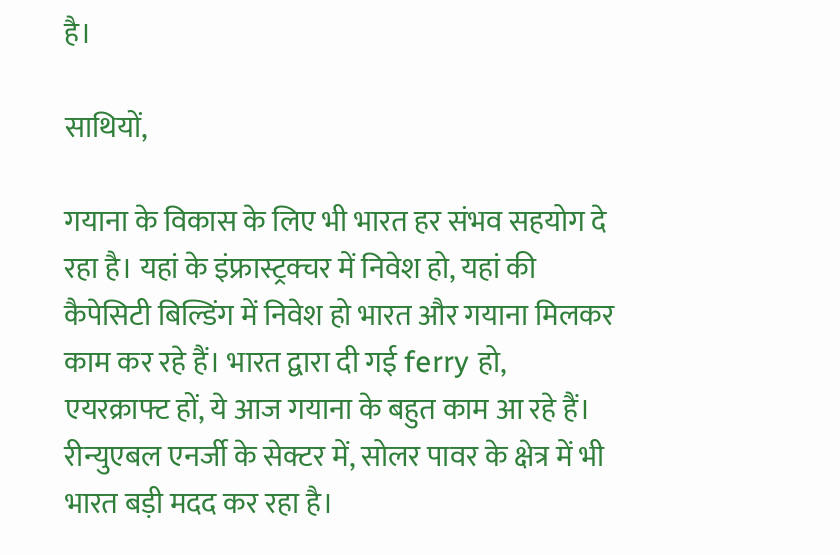है।

साथियों,

गयाना के विकास के लिए भी भारत हर संभव सहयोग दे रहा है। यहां के इंफ्रास्ट्रक्चर में निवेश हो, यहां की कैपेसिटी बिल्डिंग में निवेश हो भारत और गयाना मिलकर काम कर रहे हैं। भारत द्वारा दी गई ferry हो, एयरक्राफ्ट हों, ये आज गयाना के बहुत काम आ रहे हैं। रीन्युएबल एनर्जी के सेक्टर में, सोलर पावर के क्षेत्र में भी भारत बड़ी मदद कर रहा है।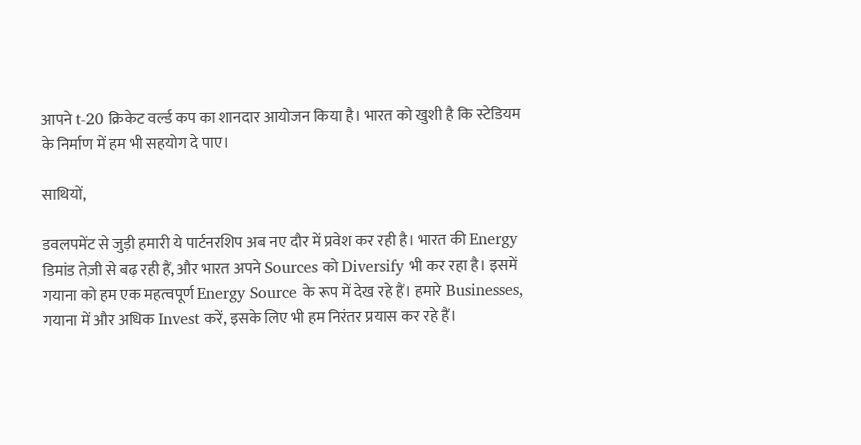आपने t-20 क्रिकेट वर्ल्ड कप का शानदार आयोजन किया है। भारत को खुशी है कि स्टेडियम के निर्माण में हम भी सहयोग दे पाए।

साथियों,

डवलपमेंट से जुड़ी हमारी ये पार्टनरशिप अब नए दौर में प्रवेश कर रही है। भारत की Energy डिमांड तेज़ी से बढ़ रही हैं, और भारत अपने Sources को Diversify भी कर रहा है। इसमें गयाना को हम एक महत्वपूर्ण Energy Source के रूप में देख रहे हैं। हमारे Businesses, गयाना में और अधिक Invest करें, इसके लिए भी हम निरंतर प्रयास कर रहे हैं।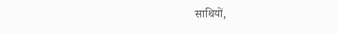साथियों,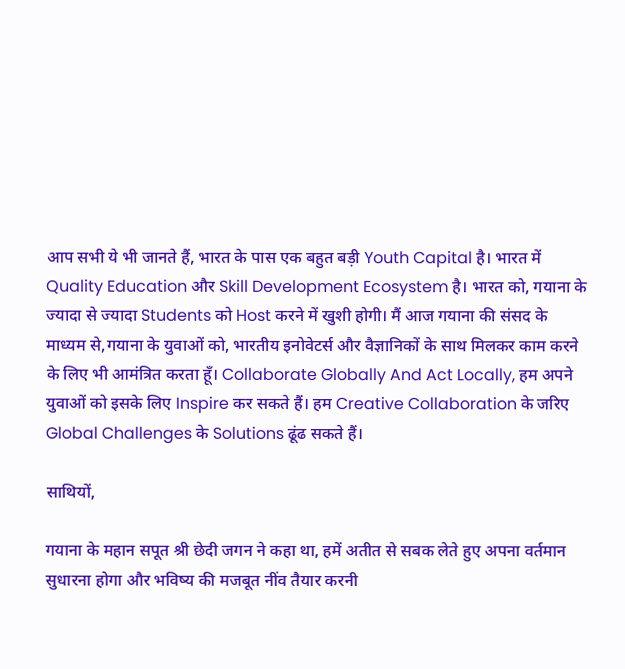आप सभी ये भी जानते हैं, भारत के पास एक बहुत बड़ी Youth Capital है। भारत में Quality Education और Skill Development Ecosystem है। भारत को, गयाना के ज्यादा से ज्यादा Students को Host करने में खुशी होगी। मैं आज गयाना की संसद के माध्यम से,गयाना के युवाओं को, भारतीय इनोवेटर्स और वैज्ञानिकों के साथ मिलकर काम करने के लिए भी आमंत्रित करता हूँ। Collaborate Globally And Act Locally, हम अपने युवाओं को इसके लिए Inspire कर सकते हैं। हम Creative Collaboration के जरिए Global Challenges के Solutions ढूंढ सकते हैं।

साथियों,

गयाना के महान सपूत श्री छेदी जगन ने कहा था, हमें अतीत से सबक लेते हुए अपना वर्तमान सुधारना होगा और भविष्य की मजबूत नींव तैयार करनी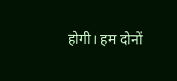होगी। हम दोनों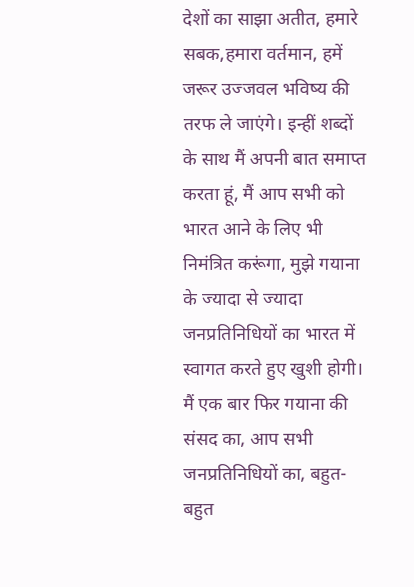देशों का साझा अतीत, हमारे सबक,हमारा वर्तमान, हमें जरूर उज्जवल भविष्य की तरफ ले जाएंगे। इन्हीं शब्दों के साथ मैं अपनी बात समाप्त करता हूं, मैं आप सभी को भारत आने के लिए भी निमंत्रित करूंगा, मुझे गयाना के ज्यादा से ज्यादा जनप्रतिनिधियों का भारत में स्वागत करते हुए खुशी होगी। मैं एक बार फिर गयाना की संसद का, आप सभी जनप्रतिनिधियों का, बहुत-बहुत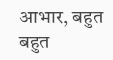आभार, बहुत बहुत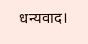धन्यवाद।